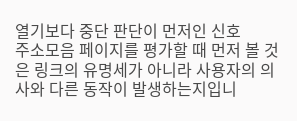열기보다 중단 판단이 먼저인 신호
주소모음 페이지를 평가할 때 먼저 볼 것은 링크의 유명세가 아니라 사용자의 의사와 다른 동작이 발생하는지입니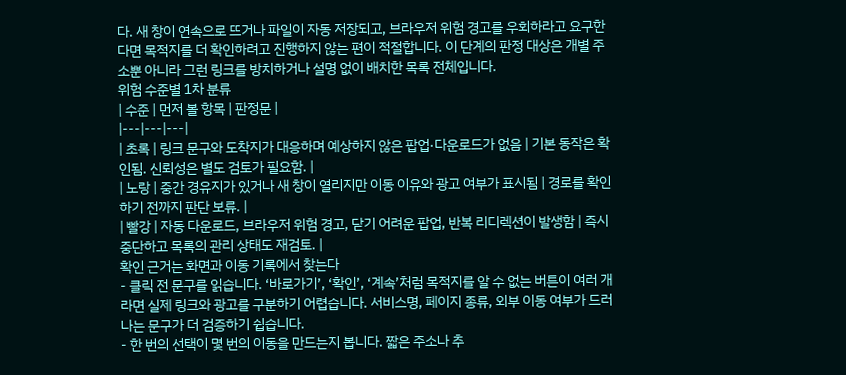다. 새 창이 연속으로 뜨거나 파일이 자동 저장되고, 브라우저 위험 경고를 우회하라고 요구한다면 목적지를 더 확인하려고 진행하지 않는 편이 적절합니다. 이 단계의 판정 대상은 개별 주소뿐 아니라 그런 링크를 방치하거나 설명 없이 배치한 목록 전체입니다.
위험 수준별 1차 분류
| 수준 | 먼저 볼 항목 | 판정문 |
|---|---|---|
| 초록 | 링크 문구와 도착지가 대응하며 예상하지 않은 팝업·다운로드가 없음 | 기본 동작은 확인됨. 신뢰성은 별도 검토가 필요함. |
| 노랑 | 중간 경유지가 있거나 새 창이 열리지만 이동 이유와 광고 여부가 표시됨 | 경로를 확인하기 전까지 판단 보류. |
| 빨강 | 자동 다운로드, 브라우저 위험 경고, 닫기 어려운 팝업, 반복 리디렉션이 발생함 | 즉시 중단하고 목록의 관리 상태도 재검토. |
확인 근거는 화면과 이동 기록에서 찾는다
- 클릭 전 문구를 읽습니다. ‘바로가기’, ‘확인’, ‘계속’처럼 목적지를 알 수 없는 버튼이 여러 개라면 실제 링크와 광고를 구분하기 어렵습니다. 서비스명, 페이지 종류, 외부 이동 여부가 드러나는 문구가 더 검증하기 쉽습니다.
- 한 번의 선택이 몇 번의 이동을 만드는지 봅니다. 짧은 주소나 추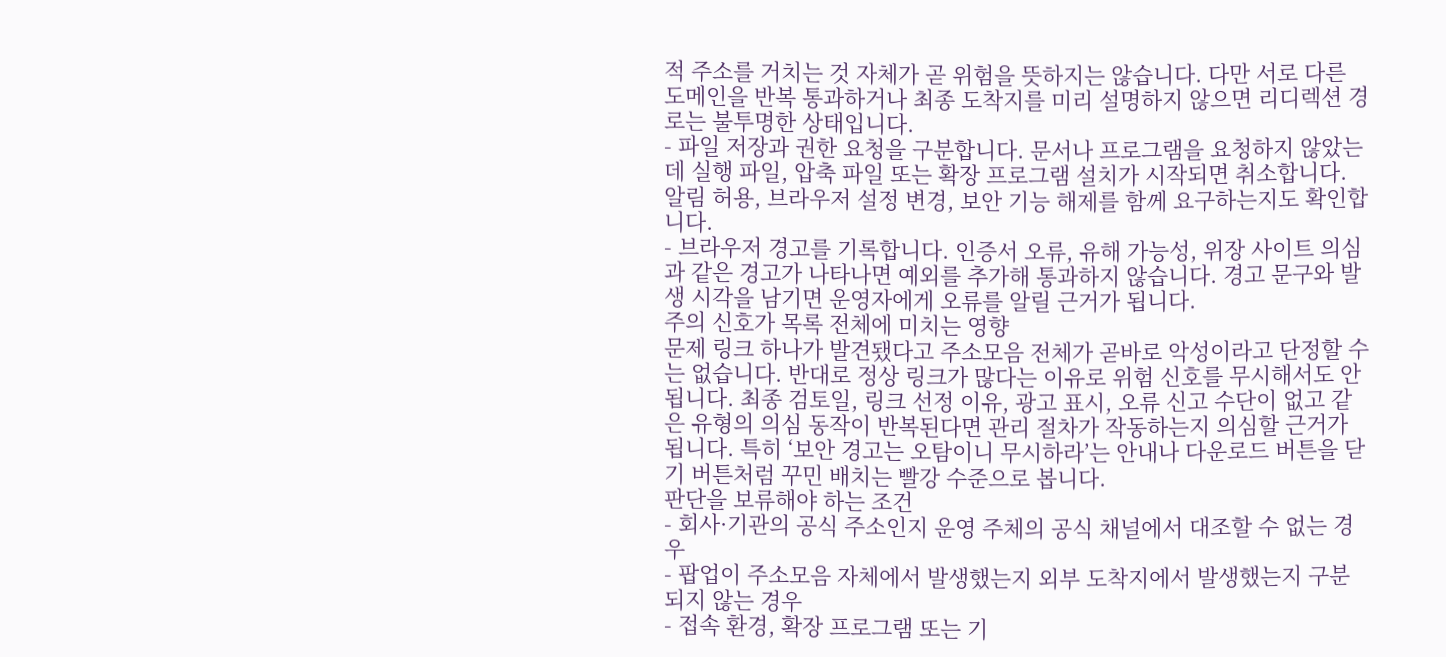적 주소를 거치는 것 자체가 곧 위험을 뜻하지는 않습니다. 다만 서로 다른 도메인을 반복 통과하거나 최종 도착지를 미리 설명하지 않으면 리디렉션 경로는 불투명한 상태입니다.
- 파일 저장과 권한 요청을 구분합니다. 문서나 프로그램을 요청하지 않았는데 실행 파일, 압축 파일 또는 확장 프로그램 설치가 시작되면 취소합니다. 알림 허용, 브라우저 설정 변경, 보안 기능 해제를 함께 요구하는지도 확인합니다.
- 브라우저 경고를 기록합니다. 인증서 오류, 유해 가능성, 위장 사이트 의심과 같은 경고가 나타나면 예외를 추가해 통과하지 않습니다. 경고 문구와 발생 시각을 남기면 운영자에게 오류를 알릴 근거가 됩니다.
주의 신호가 목록 전체에 미치는 영향
문제 링크 하나가 발견됐다고 주소모음 전체가 곧바로 악성이라고 단정할 수는 없습니다. 반대로 정상 링크가 많다는 이유로 위험 신호를 무시해서도 안 됩니다. 최종 검토일, 링크 선정 이유, 광고 표시, 오류 신고 수단이 없고 같은 유형의 의심 동작이 반복된다면 관리 절차가 작동하는지 의심할 근거가 됩니다. 특히 ‘보안 경고는 오탐이니 무시하라’는 안내나 다운로드 버튼을 닫기 버튼처럼 꾸민 배치는 빨강 수준으로 봅니다.
판단을 보류해야 하는 조건
- 회사·기관의 공식 주소인지 운영 주체의 공식 채널에서 대조할 수 없는 경우
- 팝업이 주소모음 자체에서 발생했는지 외부 도착지에서 발생했는지 구분되지 않는 경우
- 접속 환경, 확장 프로그램 또는 기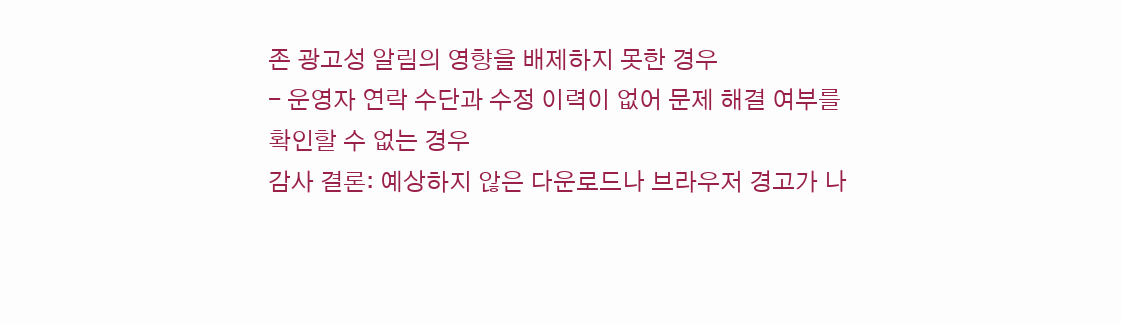존 광고성 알림의 영향을 배제하지 못한 경우
- 운영자 연락 수단과 수정 이력이 없어 문제 해결 여부를 확인할 수 없는 경우
감사 결론: 예상하지 않은 다운로드나 브라우저 경고가 나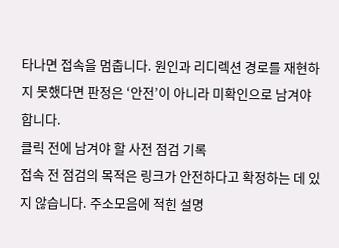타나면 접속을 멈춥니다. 원인과 리디렉션 경로를 재현하지 못했다면 판정은 ‘안전’이 아니라 미확인으로 남겨야 합니다.
클릭 전에 남겨야 할 사전 점검 기록
접속 전 점검의 목적은 링크가 안전하다고 확정하는 데 있지 않습니다. 주소모음에 적힌 설명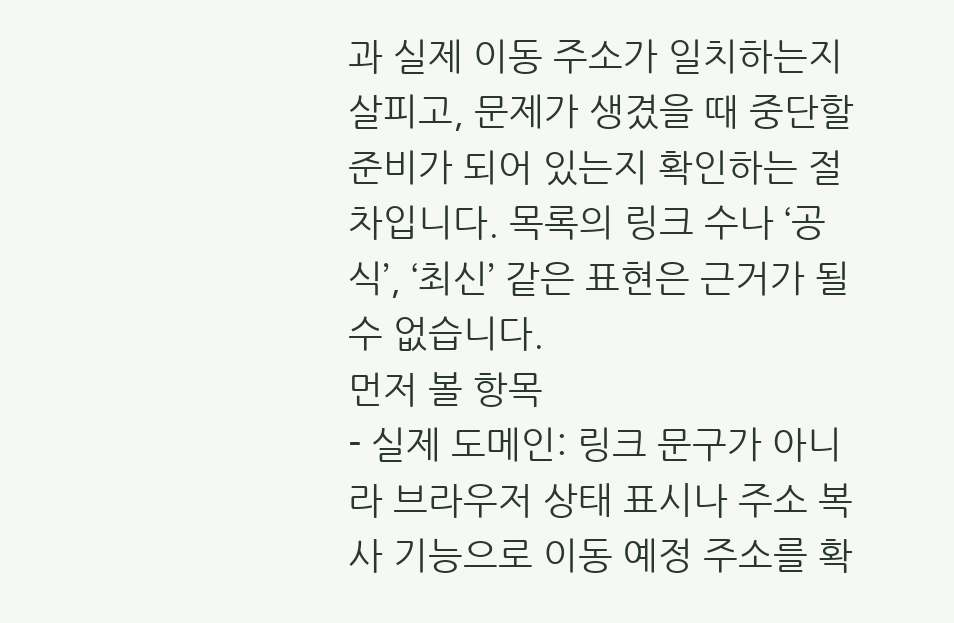과 실제 이동 주소가 일치하는지 살피고, 문제가 생겼을 때 중단할 준비가 되어 있는지 확인하는 절차입니다. 목록의 링크 수나 ‘공식’, ‘최신’ 같은 표현은 근거가 될 수 없습니다.
먼저 볼 항목
- 실제 도메인: 링크 문구가 아니라 브라우저 상태 표시나 주소 복사 기능으로 이동 예정 주소를 확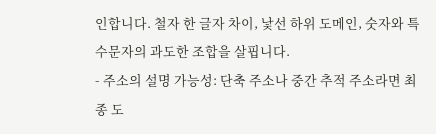인합니다. 철자 한 글자 차이, 낯선 하위 도메인, 숫자와 특수문자의 과도한 조합을 살핍니다.
- 주소의 설명 가능성: 단축 주소나 중간 추적 주소라면 최종 도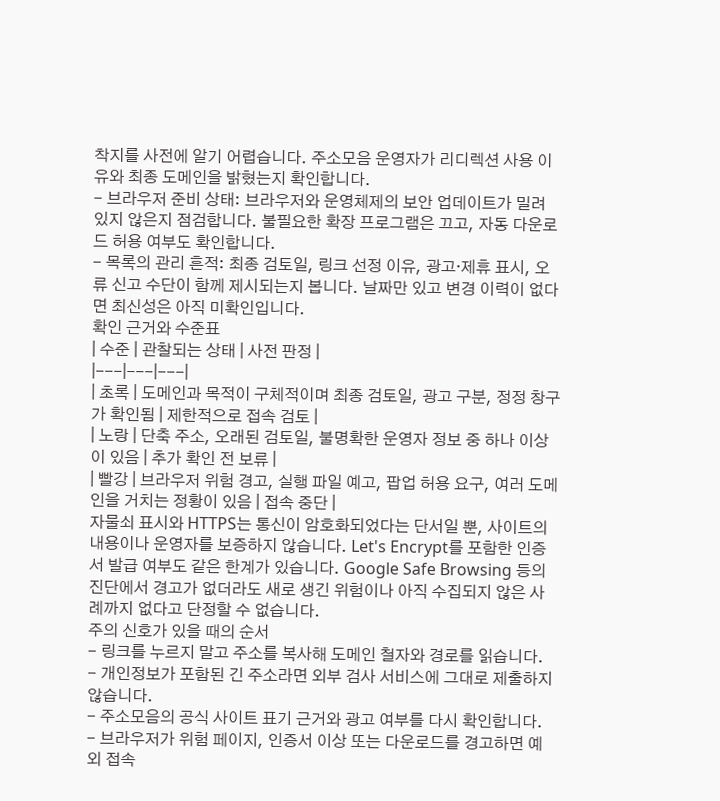착지를 사전에 알기 어렵습니다. 주소모음 운영자가 리디렉션 사용 이유와 최종 도메인을 밝혔는지 확인합니다.
- 브라우저 준비 상태: 브라우저와 운영체제의 보안 업데이트가 밀려 있지 않은지 점검합니다. 불필요한 확장 프로그램은 끄고, 자동 다운로드 허용 여부도 확인합니다.
- 목록의 관리 흔적: 최종 검토일, 링크 선정 이유, 광고·제휴 표시, 오류 신고 수단이 함께 제시되는지 봅니다. 날짜만 있고 변경 이력이 없다면 최신성은 아직 미확인입니다.
확인 근거와 수준표
| 수준 | 관찰되는 상태 | 사전 판정 |
|---|---|---|
| 초록 | 도메인과 목적이 구체적이며 최종 검토일, 광고 구분, 정정 창구가 확인됨 | 제한적으로 접속 검토 |
| 노랑 | 단축 주소, 오래된 검토일, 불명확한 운영자 정보 중 하나 이상이 있음 | 추가 확인 전 보류 |
| 빨강 | 브라우저 위험 경고, 실행 파일 예고, 팝업 허용 요구, 여러 도메인을 거치는 정황이 있음 | 접속 중단 |
자물쇠 표시와 HTTPS는 통신이 암호화되었다는 단서일 뿐, 사이트의 내용이나 운영자를 보증하지 않습니다. Let's Encrypt를 포함한 인증서 발급 여부도 같은 한계가 있습니다. Google Safe Browsing 등의 진단에서 경고가 없더라도 새로 생긴 위험이나 아직 수집되지 않은 사례까지 없다고 단정할 수 없습니다.
주의 신호가 있을 때의 순서
- 링크를 누르지 말고 주소를 복사해 도메인 철자와 경로를 읽습니다.
- 개인정보가 포함된 긴 주소라면 외부 검사 서비스에 그대로 제출하지 않습니다.
- 주소모음의 공식 사이트 표기 근거와 광고 여부를 다시 확인합니다.
- 브라우저가 위험 페이지, 인증서 이상 또는 다운로드를 경고하면 예외 접속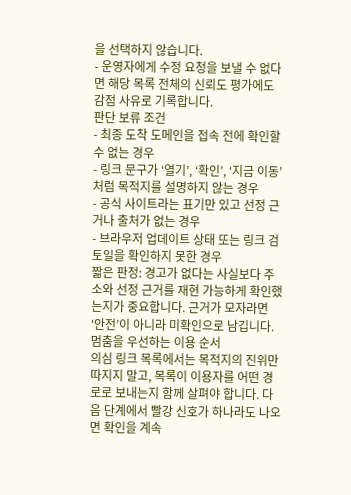을 선택하지 않습니다.
- 운영자에게 수정 요청을 보낼 수 없다면 해당 목록 전체의 신뢰도 평가에도 감점 사유로 기록합니다.
판단 보류 조건
- 최종 도착 도메인을 접속 전에 확인할 수 없는 경우
- 링크 문구가 ‘열기’, ‘확인’, ‘지금 이동’처럼 목적지를 설명하지 않는 경우
- 공식 사이트라는 표기만 있고 선정 근거나 출처가 없는 경우
- 브라우저 업데이트 상태 또는 링크 검토일을 확인하지 못한 경우
짧은 판정: 경고가 없다는 사실보다 주소와 선정 근거를 재현 가능하게 확인했는지가 중요합니다. 근거가 모자라면 ‘안전’이 아니라 미확인으로 남깁니다.
멈춤을 우선하는 이용 순서
의심 링크 목록에서는 목적지의 진위만 따지지 말고, 목록이 이용자를 어떤 경로로 보내는지 함께 살펴야 합니다. 다음 단계에서 빨강 신호가 하나라도 나오면 확인을 계속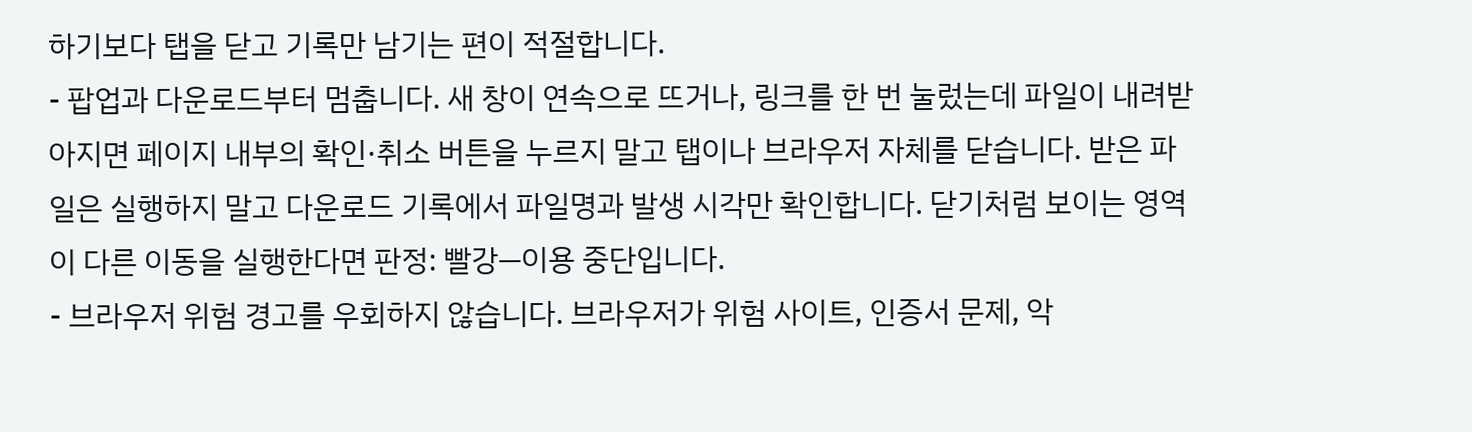하기보다 탭을 닫고 기록만 남기는 편이 적절합니다.
- 팝업과 다운로드부터 멈춥니다. 새 창이 연속으로 뜨거나, 링크를 한 번 눌렀는데 파일이 내려받아지면 페이지 내부의 확인·취소 버튼을 누르지 말고 탭이나 브라우저 자체를 닫습니다. 받은 파일은 실행하지 말고 다운로드 기록에서 파일명과 발생 시각만 확인합니다. 닫기처럼 보이는 영역이 다른 이동을 실행한다면 판정: 빨강—이용 중단입니다.
- 브라우저 위험 경고를 우회하지 않습니다. 브라우저가 위험 사이트, 인증서 문제, 악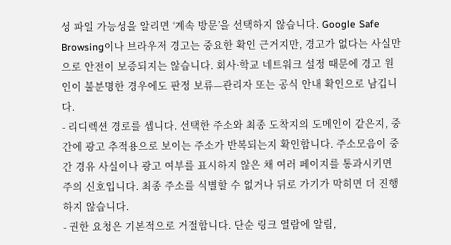성 파일 가능성을 알리면 ‘계속 방문’을 선택하지 않습니다. Google Safe Browsing이나 브라우저 경고는 중요한 확인 근거지만, 경고가 없다는 사실만으로 안전이 보증되지는 않습니다. 회사·학교 네트워크 설정 때문에 경고 원인이 불분명한 경우에도 판정 보류—관리자 또는 공식 안내 확인으로 남깁니다.
- 리디렉션 경로를 셉니다. 선택한 주소와 최종 도착지의 도메인이 같은지, 중간에 광고 추적용으로 보이는 주소가 반복되는지 확인합니다. 주소모음이 중간 경유 사실이나 광고 여부를 표시하지 않은 채 여러 페이지를 통과시키면 주의 신호입니다. 최종 주소를 식별할 수 없거나 뒤로 가기가 막히면 더 진행하지 않습니다.
- 권한 요청은 기본적으로 거절합니다. 단순 링크 열람에 알림,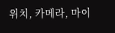위치, 카메라, 마이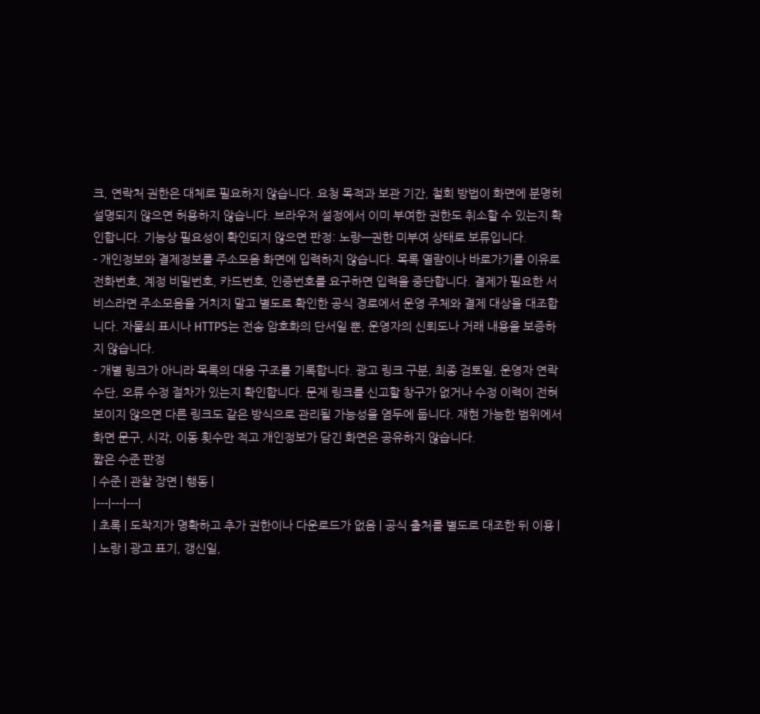크, 연락처 권한은 대체로 필요하지 않습니다. 요청 목적과 보관 기간, 철회 방법이 화면에 분명히 설명되지 않으면 허용하지 않습니다. 브라우저 설정에서 이미 부여한 권한도 취소할 수 있는지 확인합니다. 기능상 필요성이 확인되지 않으면 판정: 노랑—권한 미부여 상태로 보류입니다.
- 개인정보와 결제정보를 주소모음 화면에 입력하지 않습니다. 목록 열람이나 바로가기를 이유로 전화번호, 계정 비밀번호, 카드번호, 인증번호를 요구하면 입력을 중단합니다. 결제가 필요한 서비스라면 주소모음을 거치지 말고 별도로 확인한 공식 경로에서 운영 주체와 결제 대상을 대조합니다. 자물쇠 표시나 HTTPS는 전송 암호화의 단서일 뿐, 운영자의 신뢰도나 거래 내용을 보증하지 않습니다.
- 개별 링크가 아니라 목록의 대응 구조를 기록합니다. 광고 링크 구분, 최종 검토일, 운영자 연락 수단, 오류 수정 절차가 있는지 확인합니다. 문제 링크를 신고할 창구가 없거나 수정 이력이 전혀 보이지 않으면 다른 링크도 같은 방식으로 관리될 가능성을 염두에 둡니다. 재현 가능한 범위에서 화면 문구, 시각, 이동 횟수만 적고 개인정보가 담긴 화면은 공유하지 않습니다.
짧은 수준 판정
| 수준 | 관찰 장면 | 행동 |
|---|---|---|
| 초록 | 도착지가 명확하고 추가 권한이나 다운로드가 없음 | 공식 출처를 별도로 대조한 뒤 이용 |
| 노랑 | 광고 표기, 갱신일,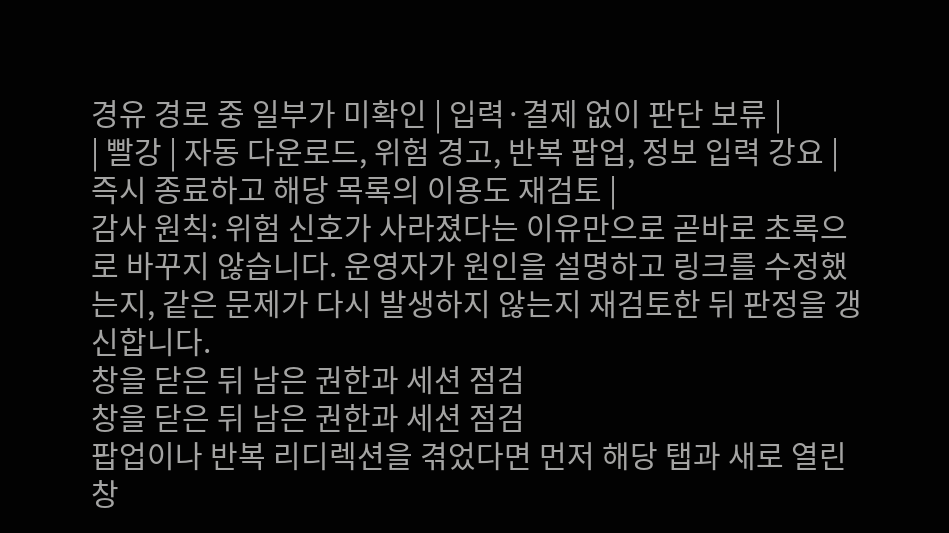경유 경로 중 일부가 미확인 | 입력·결제 없이 판단 보류 |
| 빨강 | 자동 다운로드, 위험 경고, 반복 팝업, 정보 입력 강요 | 즉시 종료하고 해당 목록의 이용도 재검토 |
감사 원칙: 위험 신호가 사라졌다는 이유만으로 곧바로 초록으로 바꾸지 않습니다. 운영자가 원인을 설명하고 링크를 수정했는지, 같은 문제가 다시 발생하지 않는지 재검토한 뒤 판정을 갱신합니다.
창을 닫은 뒤 남은 권한과 세션 점검
창을 닫은 뒤 남은 권한과 세션 점검
팝업이나 반복 리디렉션을 겪었다면 먼저 해당 탭과 새로 열린 창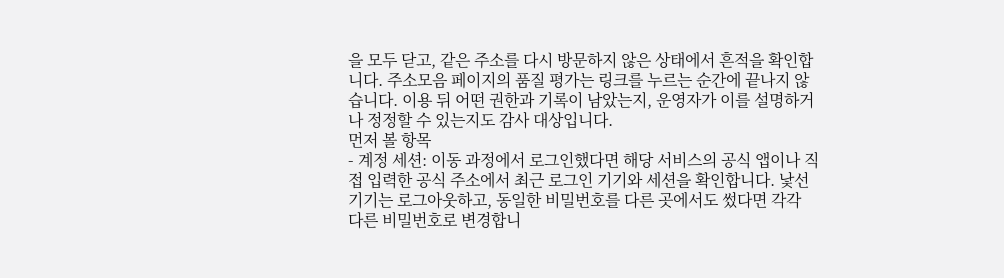을 모두 닫고, 같은 주소를 다시 방문하지 않은 상태에서 흔적을 확인합니다. 주소모음 페이지의 품질 평가는 링크를 누르는 순간에 끝나지 않습니다. 이용 뒤 어떤 권한과 기록이 남았는지, 운영자가 이를 설명하거나 정정할 수 있는지도 감사 대상입니다.
먼저 볼 항목
- 계정 세션: 이동 과정에서 로그인했다면 해당 서비스의 공식 앱이나 직접 입력한 공식 주소에서 최근 로그인 기기와 세션을 확인합니다. 낯선 기기는 로그아웃하고, 동일한 비밀번호를 다른 곳에서도 썼다면 각각 다른 비밀번호로 변경합니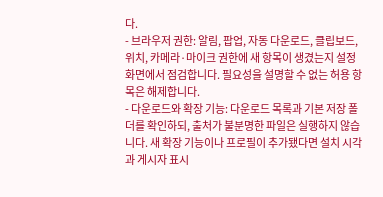다.
- 브라우저 권한: 알림, 팝업, 자동 다운로드, 클립보드, 위치, 카메라·마이크 권한에 새 항목이 생겼는지 설정 화면에서 점검합니다. 필요성을 설명할 수 없는 허용 항목은 해제합니다.
- 다운로드와 확장 기능: 다운로드 목록과 기본 저장 폴더를 확인하되, 출처가 불분명한 파일은 실행하지 않습니다. 새 확장 기능이나 프로필이 추가됐다면 설치 시각과 게시자 표시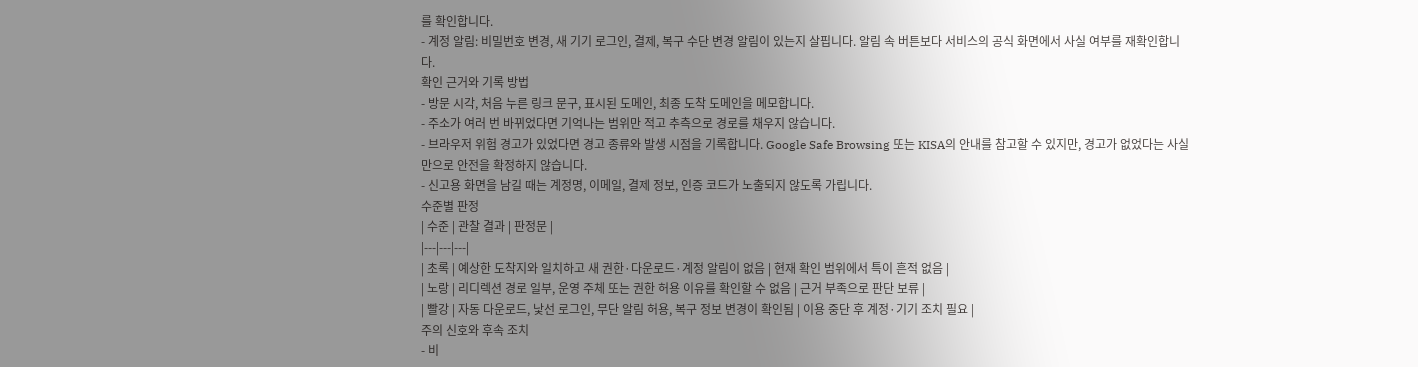를 확인합니다.
- 계정 알림: 비밀번호 변경, 새 기기 로그인, 결제, 복구 수단 변경 알림이 있는지 살핍니다. 알림 속 버튼보다 서비스의 공식 화면에서 사실 여부를 재확인합니다.
확인 근거와 기록 방법
- 방문 시각, 처음 누른 링크 문구, 표시된 도메인, 최종 도착 도메인을 메모합니다.
- 주소가 여러 번 바뀌었다면 기억나는 범위만 적고 추측으로 경로를 채우지 않습니다.
- 브라우저 위험 경고가 있었다면 경고 종류와 발생 시점을 기록합니다. Google Safe Browsing 또는 KISA의 안내를 참고할 수 있지만, 경고가 없었다는 사실만으로 안전을 확정하지 않습니다.
- 신고용 화면을 남길 때는 계정명, 이메일, 결제 정보, 인증 코드가 노출되지 않도록 가립니다.
수준별 판정
| 수준 | 관찰 결과 | 판정문 |
|---|---|---|
| 초록 | 예상한 도착지와 일치하고 새 권한·다운로드·계정 알림이 없음 | 현재 확인 범위에서 특이 흔적 없음 |
| 노랑 | 리디렉션 경로 일부, 운영 주체 또는 권한 허용 이유를 확인할 수 없음 | 근거 부족으로 판단 보류 |
| 빨강 | 자동 다운로드, 낯선 로그인, 무단 알림 허용, 복구 정보 변경이 확인됨 | 이용 중단 후 계정·기기 조치 필요 |
주의 신호와 후속 조치
- 비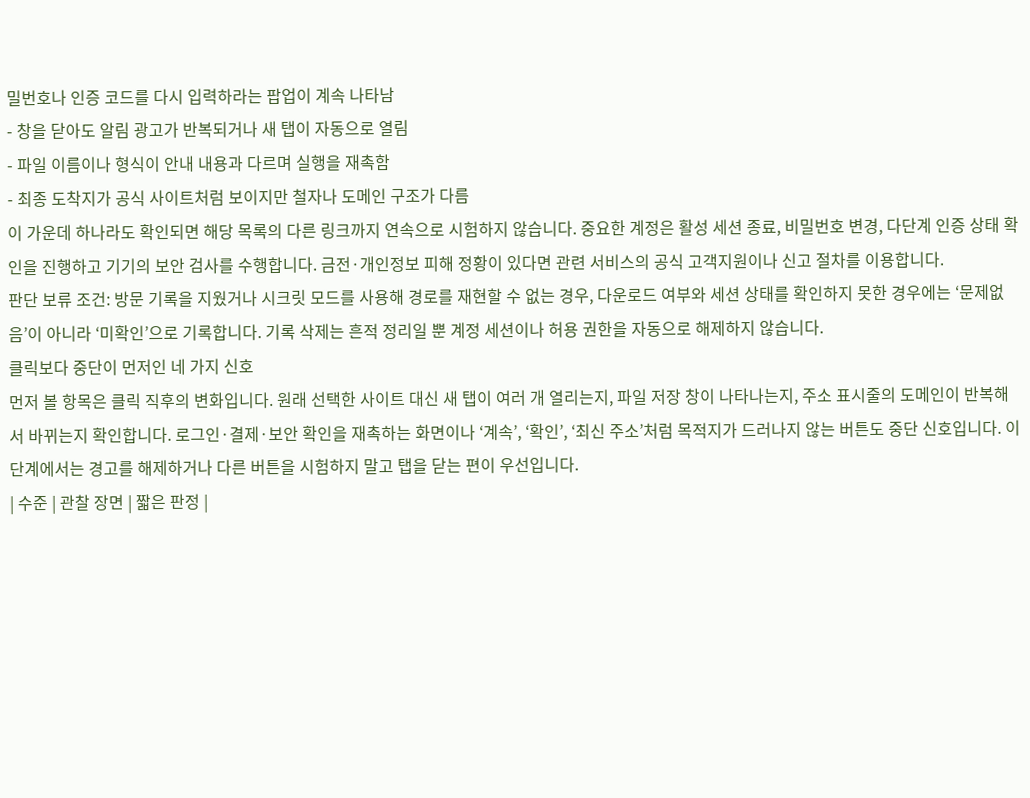밀번호나 인증 코드를 다시 입력하라는 팝업이 계속 나타남
- 창을 닫아도 알림 광고가 반복되거나 새 탭이 자동으로 열림
- 파일 이름이나 형식이 안내 내용과 다르며 실행을 재촉함
- 최종 도착지가 공식 사이트처럼 보이지만 철자나 도메인 구조가 다름
이 가운데 하나라도 확인되면 해당 목록의 다른 링크까지 연속으로 시험하지 않습니다. 중요한 계정은 활성 세션 종료, 비밀번호 변경, 다단계 인증 상태 확인을 진행하고 기기의 보안 검사를 수행합니다. 금전·개인정보 피해 정황이 있다면 관련 서비스의 공식 고객지원이나 신고 절차를 이용합니다.
판단 보류 조건: 방문 기록을 지웠거나 시크릿 모드를 사용해 경로를 재현할 수 없는 경우, 다운로드 여부와 세션 상태를 확인하지 못한 경우에는 ‘문제없음’이 아니라 ‘미확인’으로 기록합니다. 기록 삭제는 흔적 정리일 뿐 계정 세션이나 허용 권한을 자동으로 해제하지 않습니다.
클릭보다 중단이 먼저인 네 가지 신호
먼저 볼 항목은 클릭 직후의 변화입니다. 원래 선택한 사이트 대신 새 탭이 여러 개 열리는지, 파일 저장 창이 나타나는지, 주소 표시줄의 도메인이 반복해서 바뀌는지 확인합니다. 로그인·결제·보안 확인을 재촉하는 화면이나 ‘계속’, ‘확인’, ‘최신 주소’처럼 목적지가 드러나지 않는 버튼도 중단 신호입니다. 이 단계에서는 경고를 해제하거나 다른 버튼을 시험하지 말고 탭을 닫는 편이 우선입니다.
| 수준 | 관찰 장면 | 짧은 판정 |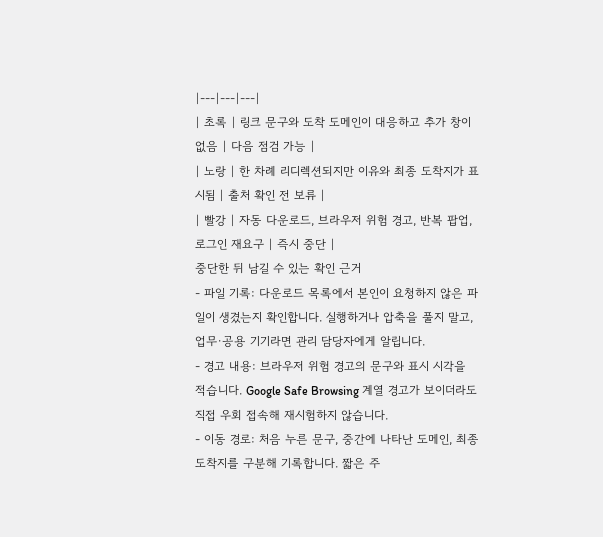|---|---|---|
| 초록 | 링크 문구와 도착 도메인이 대응하고 추가 창이 없음 | 다음 점검 가능 |
| 노랑 | 한 차례 리디렉션되지만 이유와 최종 도착지가 표시됨 | 출처 확인 전 보류 |
| 빨강 | 자동 다운로드, 브라우저 위험 경고, 반복 팝업, 로그인 재요구 | 즉시 중단 |
중단한 뒤 남길 수 있는 확인 근거
- 파일 기록: 다운로드 목록에서 본인이 요청하지 않은 파일이 생겼는지 확인합니다. 실행하거나 압축을 풀지 말고, 업무·공용 기기라면 관리 담당자에게 알립니다.
- 경고 내용: 브라우저 위험 경고의 문구와 표시 시각을 적습니다. Google Safe Browsing 계열 경고가 보이더라도 직접 우회 접속해 재시험하지 않습니다.
- 이동 경로: 처음 누른 문구, 중간에 나타난 도메인, 최종 도착지를 구분해 기록합니다. 짧은 주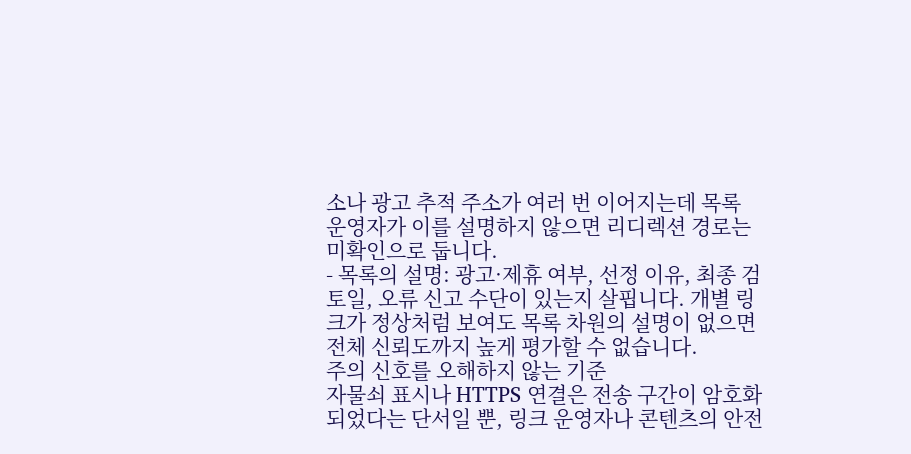소나 광고 추적 주소가 여러 번 이어지는데 목록 운영자가 이를 설명하지 않으면 리디렉션 경로는 미확인으로 둡니다.
- 목록의 설명: 광고·제휴 여부, 선정 이유, 최종 검토일, 오류 신고 수단이 있는지 살핍니다. 개별 링크가 정상처럼 보여도 목록 차원의 설명이 없으면 전체 신뢰도까지 높게 평가할 수 없습니다.
주의 신호를 오해하지 않는 기준
자물쇠 표시나 HTTPS 연결은 전송 구간이 암호화되었다는 단서일 뿐, 링크 운영자나 콘텐츠의 안전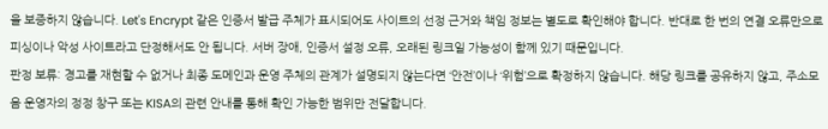을 보증하지 않습니다. Let's Encrypt 같은 인증서 발급 주체가 표시되어도 사이트의 선정 근거와 책임 정보는 별도로 확인해야 합니다. 반대로 한 번의 연결 오류만으로 피싱이나 악성 사이트라고 단정해서도 안 됩니다. 서버 장애, 인증서 설정 오류, 오래된 링크일 가능성이 함께 있기 때문입니다.
판정 보류: 경고를 재현할 수 없거나 최종 도메인과 운영 주체의 관계가 설명되지 않는다면 ‘안전’이나 ‘위험’으로 확정하지 않습니다. 해당 링크를 공유하지 않고, 주소모음 운영자의 정정 창구 또는 KISA의 관련 안내를 통해 확인 가능한 범위만 전달합니다.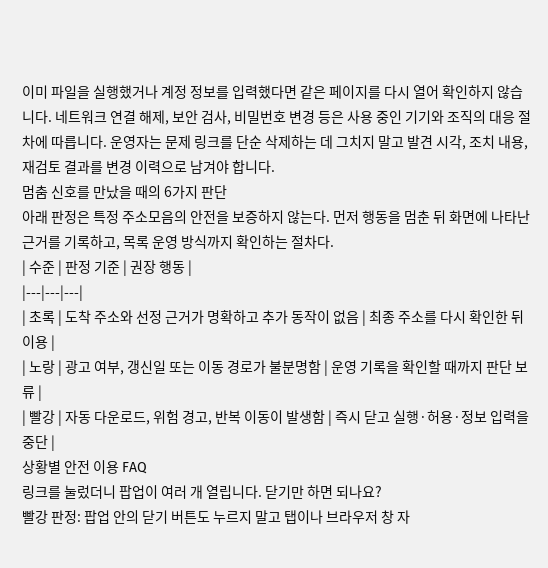이미 파일을 실행했거나 계정 정보를 입력했다면 같은 페이지를 다시 열어 확인하지 않습니다. 네트워크 연결 해제, 보안 검사, 비밀번호 변경 등은 사용 중인 기기와 조직의 대응 절차에 따릅니다. 운영자는 문제 링크를 단순 삭제하는 데 그치지 말고 발견 시각, 조치 내용, 재검토 결과를 변경 이력으로 남겨야 합니다.
멈춤 신호를 만났을 때의 6가지 판단
아래 판정은 특정 주소모음의 안전을 보증하지 않는다. 먼저 행동을 멈춘 뒤 화면에 나타난 근거를 기록하고, 목록 운영 방식까지 확인하는 절차다.
| 수준 | 판정 기준 | 권장 행동 |
|---|---|---|
| 초록 | 도착 주소와 선정 근거가 명확하고 추가 동작이 없음 | 최종 주소를 다시 확인한 뒤 이용 |
| 노랑 | 광고 여부, 갱신일 또는 이동 경로가 불분명함 | 운영 기록을 확인할 때까지 판단 보류 |
| 빨강 | 자동 다운로드, 위험 경고, 반복 이동이 발생함 | 즉시 닫고 실행·허용·정보 입력을 중단 |
상황별 안전 이용 FAQ
링크를 눌렀더니 팝업이 여러 개 열립니다. 닫기만 하면 되나요?
빨강 판정: 팝업 안의 닫기 버튼도 누르지 말고 탭이나 브라우저 창 자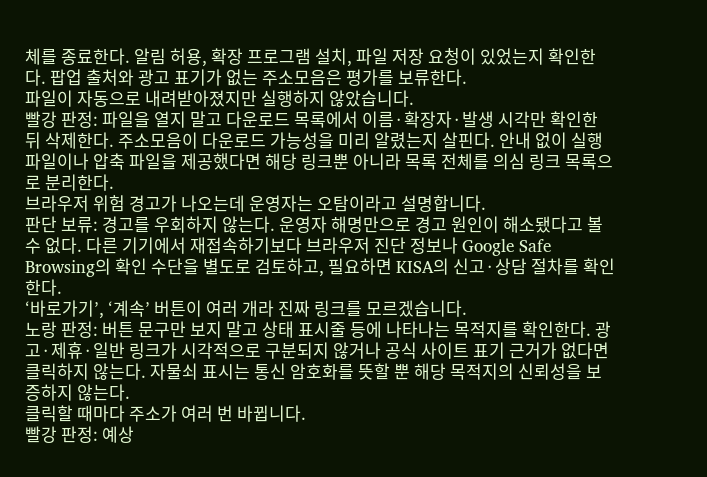체를 종료한다. 알림 허용, 확장 프로그램 설치, 파일 저장 요청이 있었는지 확인한다. 팝업 출처와 광고 표기가 없는 주소모음은 평가를 보류한다.
파일이 자동으로 내려받아졌지만 실행하지 않았습니다.
빨강 판정: 파일을 열지 말고 다운로드 목록에서 이름·확장자·발생 시각만 확인한 뒤 삭제한다. 주소모음이 다운로드 가능성을 미리 알렸는지 살핀다. 안내 없이 실행 파일이나 압축 파일을 제공했다면 해당 링크뿐 아니라 목록 전체를 의심 링크 목록으로 분리한다.
브라우저 위험 경고가 나오는데 운영자는 오탐이라고 설명합니다.
판단 보류: 경고를 우회하지 않는다. 운영자 해명만으로 경고 원인이 해소됐다고 볼 수 없다. 다른 기기에서 재접속하기보다 브라우저 진단 정보나 Google Safe Browsing의 확인 수단을 별도로 검토하고, 필요하면 KISA의 신고·상담 절차를 확인한다.
‘바로가기’, ‘계속’ 버튼이 여러 개라 진짜 링크를 모르겠습니다.
노랑 판정: 버튼 문구만 보지 말고 상태 표시줄 등에 나타나는 목적지를 확인한다. 광고·제휴·일반 링크가 시각적으로 구분되지 않거나 공식 사이트 표기 근거가 없다면 클릭하지 않는다. 자물쇠 표시는 통신 암호화를 뜻할 뿐 해당 목적지의 신뢰성을 보증하지 않는다.
클릭할 때마다 주소가 여러 번 바뀝니다.
빨강 판정: 예상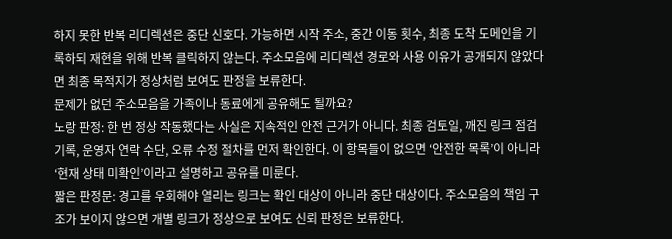하지 못한 반복 리디렉션은 중단 신호다. 가능하면 시작 주소, 중간 이동 횟수, 최종 도착 도메인을 기록하되 재현을 위해 반복 클릭하지 않는다. 주소모음에 리디렉션 경로와 사용 이유가 공개되지 않았다면 최종 목적지가 정상처럼 보여도 판정을 보류한다.
문제가 없던 주소모음을 가족이나 동료에게 공유해도 될까요?
노랑 판정: 한 번 정상 작동했다는 사실은 지속적인 안전 근거가 아니다. 최종 검토일, 깨진 링크 점검 기록, 운영자 연락 수단, 오류 수정 절차를 먼저 확인한다. 이 항목들이 없으면 ‘안전한 목록’이 아니라 ‘현재 상태 미확인’이라고 설명하고 공유를 미룬다.
짧은 판정문: 경고를 우회해야 열리는 링크는 확인 대상이 아니라 중단 대상이다. 주소모음의 책임 구조가 보이지 않으면 개별 링크가 정상으로 보여도 신뢰 판정은 보류한다.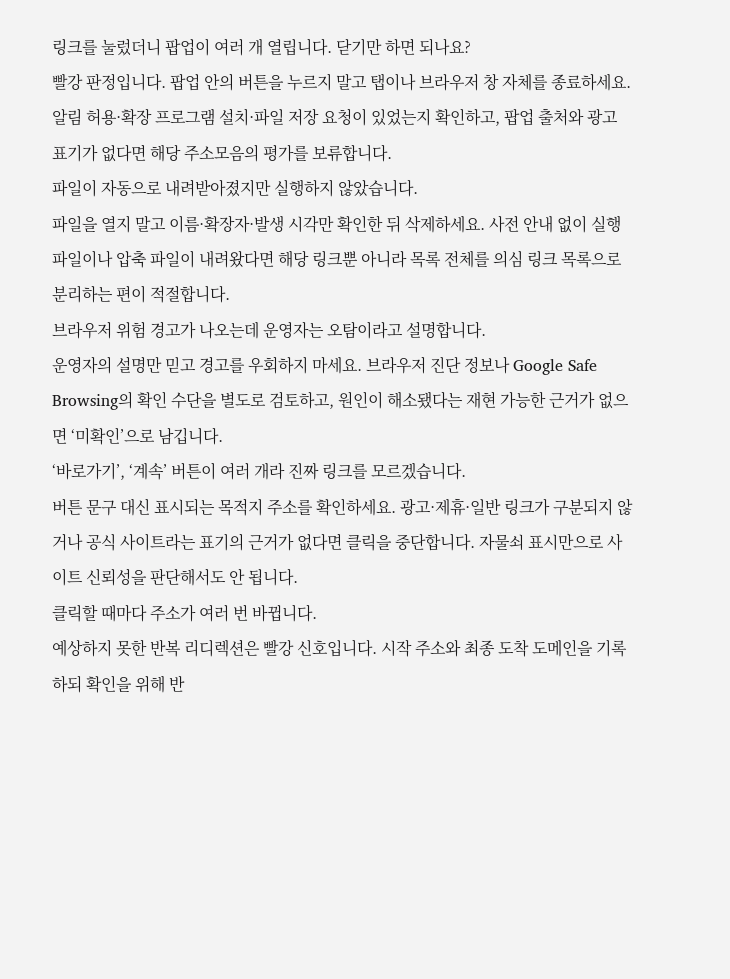링크를 눌렀더니 팝업이 여러 개 열립니다. 닫기만 하면 되나요?
빨강 판정입니다. 팝업 안의 버튼을 누르지 말고 탭이나 브라우저 창 자체를 종료하세요. 알림 허용·확장 프로그램 설치·파일 저장 요청이 있었는지 확인하고, 팝업 출처와 광고 표기가 없다면 해당 주소모음의 평가를 보류합니다.
파일이 자동으로 내려받아졌지만 실행하지 않았습니다.
파일을 열지 말고 이름·확장자·발생 시각만 확인한 뒤 삭제하세요. 사전 안내 없이 실행 파일이나 압축 파일이 내려왔다면 해당 링크뿐 아니라 목록 전체를 의심 링크 목록으로 분리하는 편이 적절합니다.
브라우저 위험 경고가 나오는데 운영자는 오탐이라고 설명합니다.
운영자의 설명만 믿고 경고를 우회하지 마세요. 브라우저 진단 정보나 Google Safe Browsing의 확인 수단을 별도로 검토하고, 원인이 해소됐다는 재현 가능한 근거가 없으면 ‘미확인’으로 남깁니다.
‘바로가기’, ‘계속’ 버튼이 여러 개라 진짜 링크를 모르겠습니다.
버튼 문구 대신 표시되는 목적지 주소를 확인하세요. 광고·제휴·일반 링크가 구분되지 않거나 공식 사이트라는 표기의 근거가 없다면 클릭을 중단합니다. 자물쇠 표시만으로 사이트 신뢰성을 판단해서도 안 됩니다.
클릭할 때마다 주소가 여러 번 바뀝니다.
예상하지 못한 반복 리디렉션은 빨강 신호입니다. 시작 주소와 최종 도착 도메인을 기록하되 확인을 위해 반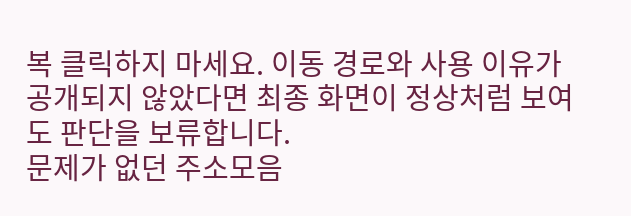복 클릭하지 마세요. 이동 경로와 사용 이유가 공개되지 않았다면 최종 화면이 정상처럼 보여도 판단을 보류합니다.
문제가 없던 주소모음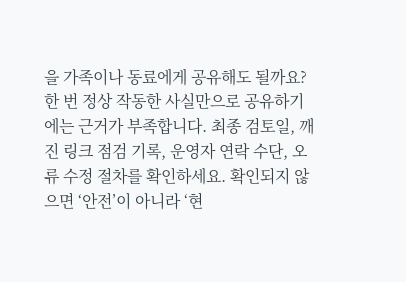을 가족이나 동료에게 공유해도 될까요?
한 번 정상 작동한 사실만으로 공유하기에는 근거가 부족합니다. 최종 검토일, 깨진 링크 점검 기록, 운영자 연락 수단, 오류 수정 절차를 확인하세요. 확인되지 않으면 ‘안전’이 아니라 ‘현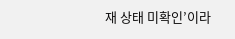재 상태 미확인’이라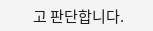고 판단합니다.